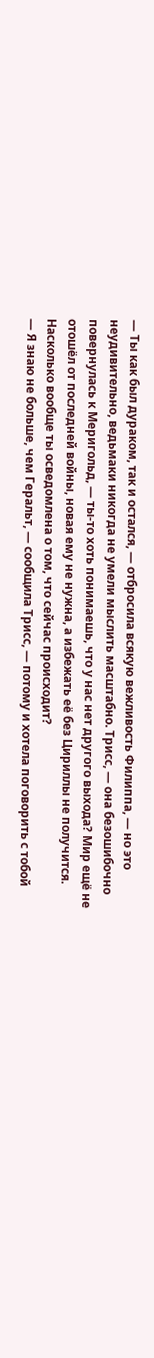— Ты как был дураком, так и остался, — отбросила всякую вежливость Филиппа, — но это неудивительно, ведьмаки никогда не умели мыслить масштабно. Трисс, — она безошибочно повернулась к Меригольд, — ты-то хоть понимаешь, что у нас нет другого выхода? Мир ещё не отошёл от последней войны, новая ему не нужна, а избежать её без Цириллы не получится. Насколько вообще ты осведомлена о том, что сейчас происходит?
— Я знаю не больше, чем Геральт, — сообщила Трисс, — потому и хотела поговорить с тобой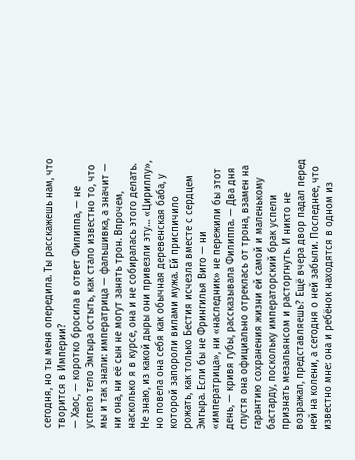сегодня, но ты меня опередила. Ты расскажешь нам, что творится в Империи?
— Хаос, — коротко бросила в ответ Филиппа, — не успело тело Эмгыра остыть, как стало известно то, что мы и так знали: императрица — фальшивка, а значит — ни она, ни её сын не могут занять трон. Впрочем, насколько я в курсе, она и не собиралась этого делать. Не знаю, из какой дыры они привезли эту… «Цириллу», но повела она себя как обычная деревенская баба, у которой запороли вилами мужа. Ей приспичило рожать, как только Бестия исчезла вместе с сердцем Эмгыра. Если бы не Фрингилья Виго — ни «императрица», ни «наследник» не пережили бы этот день, — кривя губы, рассказывала Филиппа. — Два дня спустя она официально отреклась от трона, взамен на гарантию сохранения жизни ей самой и маленькому бастарду, поскольку императорский брак успели признать мезальянсом и расторгнуть. И никто не возражал, представляешь? Ещё вчера двор падал перед ней на колени, а сегодня о ней забыли. Последнее, что известно мне: она и ребёнок находятся в одном из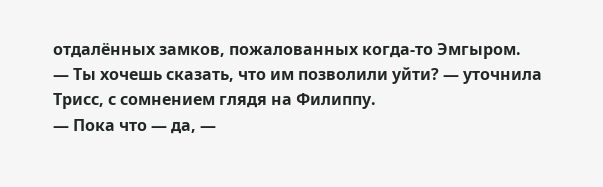отдалённых замков, пожалованных когда-то Эмгыром.
— Ты хочешь сказать, что им позволили уйти? — уточнила Трисс, с сомнением глядя на Филиппу.
— Пока что — да, —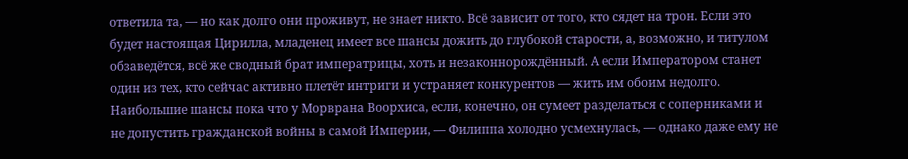ответила та, — но как долго они проживут, не знает никто. Всё зависит от того, кто сядет на трон. Если это будет настоящая Цирилла, младенец имеет все шансы дожить до глубокой старости, а, возможно, и титулом обзаведётся, всё же сводный брат императрицы, хоть и незаконнорождённый. А если Императором станет один из тех, кто сейчас активно плетёт интриги и устраняет конкурентов — жить им обоим недолго. Наибольшие шансы пока что у Морврана Воорхиса, если, конечно, он сумеет разделаться с соперниками и не допустить гражданской войны в самой Империи, — Филиппа холодно усмехнулась, — однако даже ему не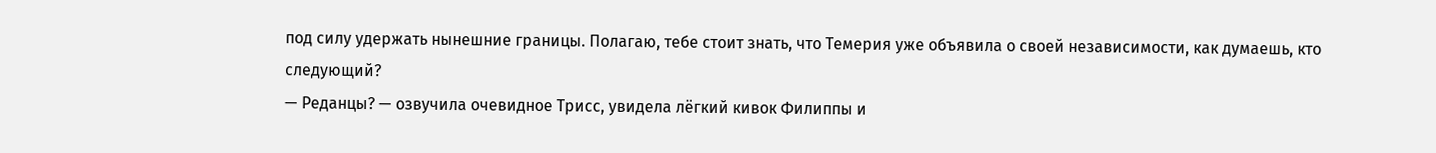под силу удержать нынешние границы. Полагаю, тебе стоит знать, что Темерия уже объявила о своей независимости, как думаешь, кто следующий?
— Реданцы? — озвучила очевидное Трисс, увидела лёгкий кивок Филиппы и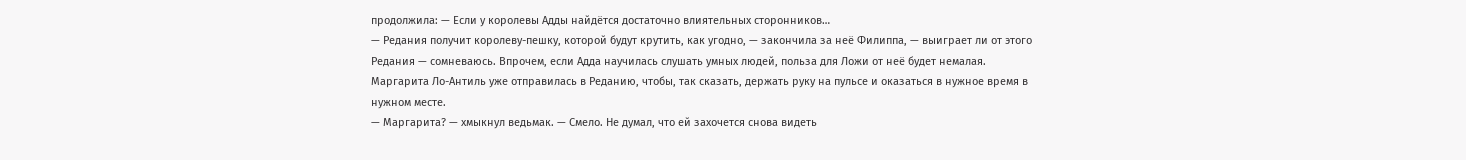продолжила: — Если у королевы Адды найдётся достаточно влиятельных сторонников…
— Редания получит королеву-пешку, которой будут крутить, как угодно, — закончила за неё Филиппа, — выиграет ли от этого Редания — сомневаюсь. Впрочем, если Адда научилась слушать умных людей, польза для Ложи от неё будет немалая. Маргарита Ло-Антиль уже отправилась в Реданию, чтобы, так сказать, держать руку на пульсе и оказаться в нужное время в нужном месте.
— Маргарита? — хмыкнул ведьмак. — Смело. Не думал, что ей захочется снова видеть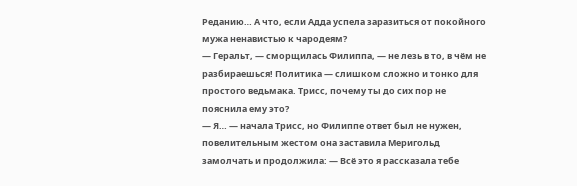Реданию… А что, если Адда успела заразиться от покойного мужа ненавистью к чародеям?
— Геральт, — сморщилась Филиппа, — не лезь в то, в чём не разбираешься! Политика — слишком сложно и тонко для простого ведьмака. Трисс, почему ты до сих пор не пояснила ему это?
— Я… — начала Трисс, но Филиппе ответ был не нужен, повелительным жестом она заставила Меригольд замолчать и продолжила: — Всё это я рассказала тебе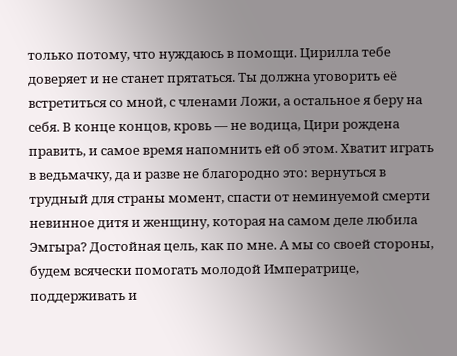только потому, что нуждаюсь в помощи. Цирилла тебе доверяет и не станет прятаться. Ты должна уговорить её встретиться со мной, с членами Ложи, а остальное я беру на себя. В конце концов, кровь — не водица, Цири рождена править, и самое время напомнить ей об этом. Хватит играть в ведьмачку, да и разве не благородно это: вернуться в трудный для страны момент, спасти от неминуемой смерти невинное дитя и женщину, которая на самом деле любила Эмгыра? Достойная цель, как по мне. А мы со своей стороны, будем всячески помогать молодой Императрице, поддерживать и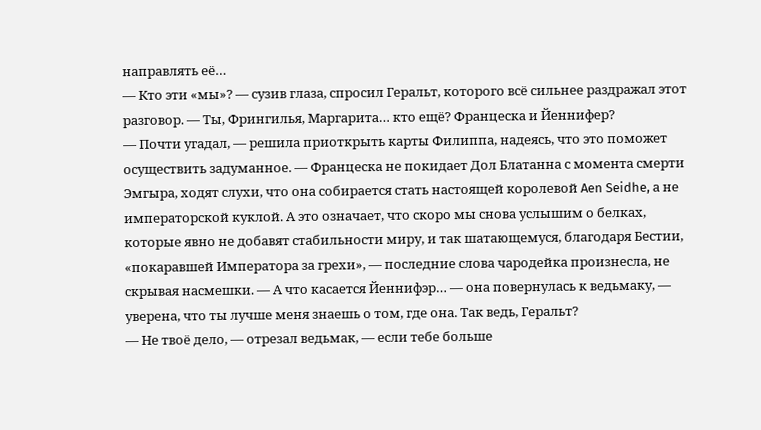направлять её…
— Кто эти «мы»? — сузив глаза, спросил Геральт, которого всё сильнее раздражал этот разговор. — Ты, Фрингилья, Маргарита… кто ещё? Францеска и Йеннифер?
— Почти угадал, — решила приоткрыть карты Филиппа, надеясь, что это поможет осуществить задуманное. — Францеска не покидает Дол Блатанна с момента смерти Эмгыра, ходят слухи, что она собирается стать настоящей королевой Aen Seidhe, а не императорской куклой. А это означает, что скоро мы снова услышим о белках, которые явно не добавят стабильности миру, и так шатающемуся, благодаря Бестии, «покаравшей Императора за грехи», — последние слова чародейка произнесла, не скрывая насмешки. — А что касается Йеннифэр… — она повернулась к ведьмаку, — уверена, что ты лучше меня знаешь о том, где она. Так ведь, Геральт?
— Не твоё дело, — отрезал ведьмак, — если тебе больше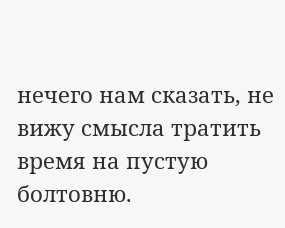нечего нам сказать, не вижу смысла тратить время на пустую болтовню.